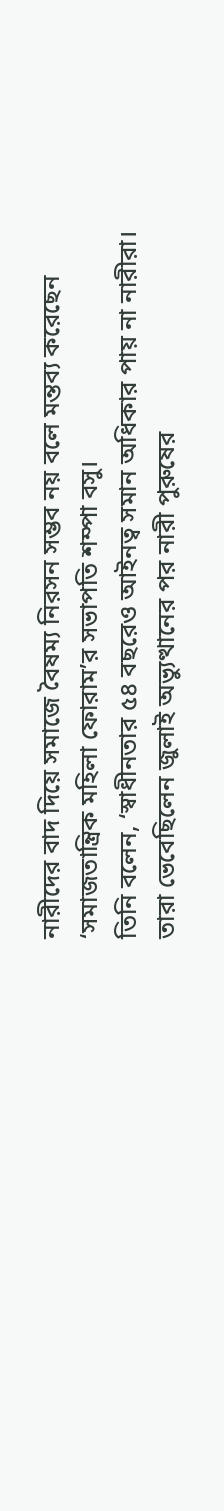নারীদের বাদ দিয়ে সমাজে বৈষম্য নিরসন সম্ভব নয় বলে মন্তব্য করেছেন ‘সমাজতান্ত্রিক মহিলা ফোরাম’র সভাপতি শম্পা বসু।
তিনি বলেন, ‘স্বাধীনতার ৫৪ বছরেও আইনত্ব সমান অধিকার পায় না নারীরা। তারা ভেবেছিলেন জুলাই অভ্যুত্থানের পর নারী পুরুষের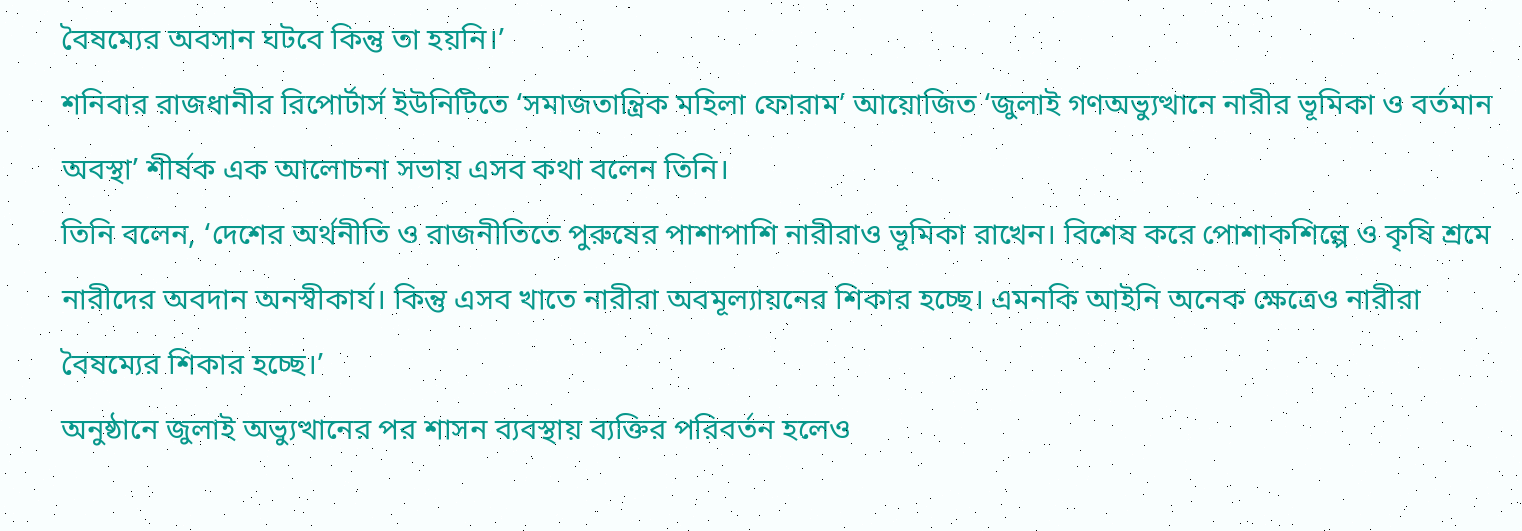বৈষম্যের অবসান ঘটবে কিন্তু তা হয়নি।’
শনিবার রাজধানীর রিপোর্টার্স ইউনিটিতে ‘সমাজতান্ত্রিক মহিলা ফোরাম’ আয়োজিত ‘জুলাই গণঅভ্যুত্থানে নারীর ভূমিকা ও বর্তমান অবস্থা’ শীর্ষক এক আলোচনা সভায় এসব কথা বলেন তিনি।
তিনি বলেন, ‘দেশের অর্থনীতি ও রাজনীতিতে পুরুষের পাশাপাশি নারীরাও ভূমিকা রাখেন। বিশেষ করে পোশাকশিল্পে ও কৃষি শ্রমে নারীদের অবদান অনস্বীকার্য। কিন্তু এসব খাতে নারীরা অবমূল্যায়নের শিকার হচ্ছে। এমনকি আইনি অনেক ক্ষেত্রেও নারীরা বৈষম্যের শিকার হচ্ছে।’
অনুষ্ঠানে জুলাই অভ্যুত্থানের পর শাসন ব্যবস্থায় ব্যক্তির পরিবর্তন হলেও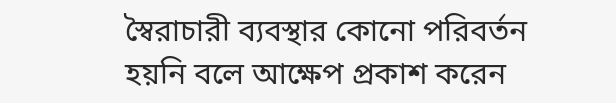স্বৈরাচারী ব্যবস্থার কোনো পরিবর্তন হয়নি বলে আক্ষেপ প্রকাশ করেন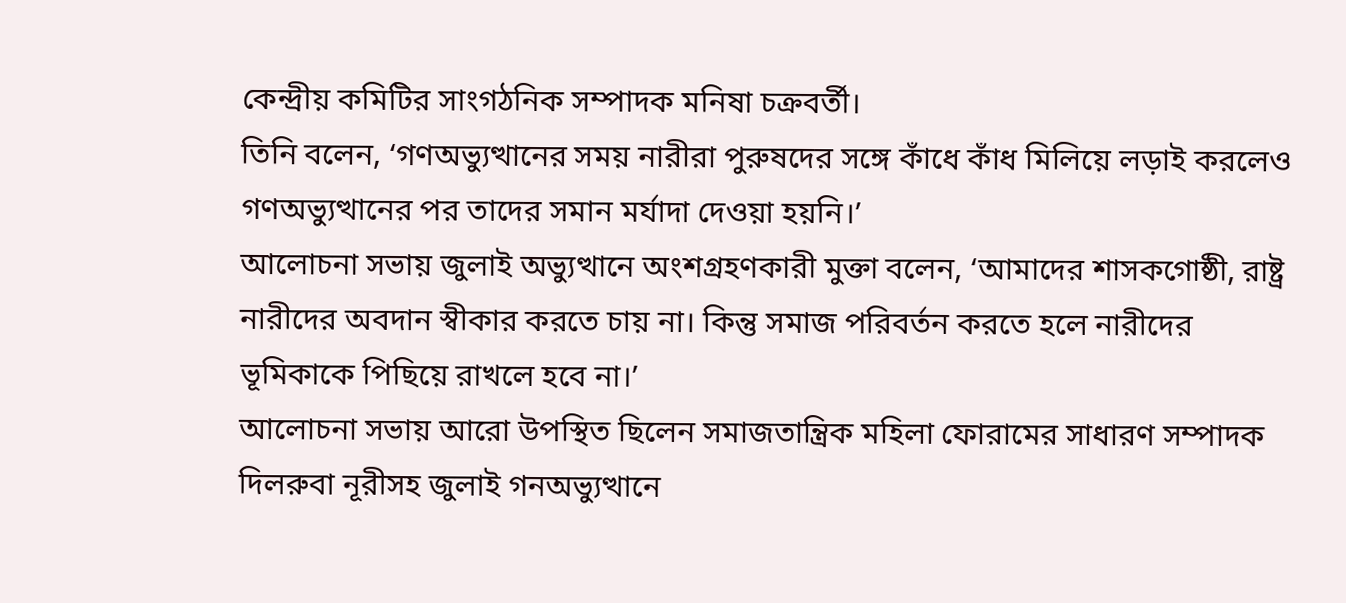কেন্দ্রীয় কমিটির সাংগঠনিক সম্পাদক মনিষা চক্রবর্তী।
তিনি বলেন, ‘গণঅভ্যুত্থানের সময় নারীরা পুরুষদের সঙ্গে কাঁধে কাঁধ মিলিয়ে লড়াই করলেও গণঅভ্যুত্থানের পর তাদের সমান মর্যাদা দেওয়া হয়নি।’
আলোচনা সভায় জুলাই অভ্যুত্থানে অংশগ্রহণকারী মুক্তা বলেন, ‘আমাদের শাসকগোষ্ঠী, রাষ্ট্র নারীদের অবদান স্বীকার করতে চায় না। কিন্তু সমাজ পরিবর্তন করতে হলে নারীদের ভূমিকাকে পিছিয়ে রাখলে হবে না।’
আলোচনা সভায় আরো উপস্থিত ছিলেন সমাজতান্ত্রিক মহিলা ফোরামের সাধারণ সম্পাদক দিলরুবা নূরীসহ জুলাই গনঅভ্যুত্থানে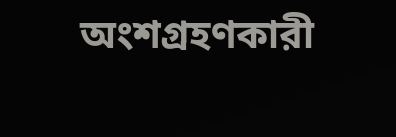অংশগ্রহণকারী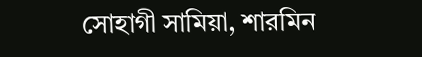সোহাগী সামিয়া, শারমিন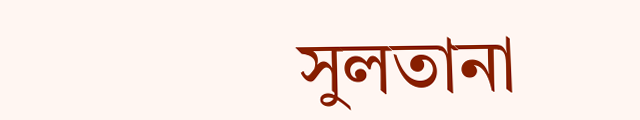সুলতানা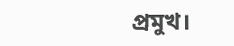প্রমুখ।